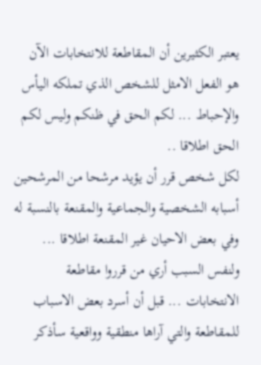يعتبر الكثيرين أن المقاطعة للانتخابات الآن هو الفعل الامثل للشخص الذي تملكه اليأس والإحباط ... لكم الحق في ظنكم وليس لكم الحق اطلاقا ..
لكل شخص قرر أن يؤيد مرشحا من المرشحين أسبابه الشخصية والجماعية والمقنعة بالنسبة له وفي بعض الاحيان غير المقنعة اطلاقا ... ولنفس السبب أري من قرروا مقاطعة الانتخابات ... قبل أن أسرد بعض الاسباب للمقاطعة والتي آراها منطقية وواقعية سأذكر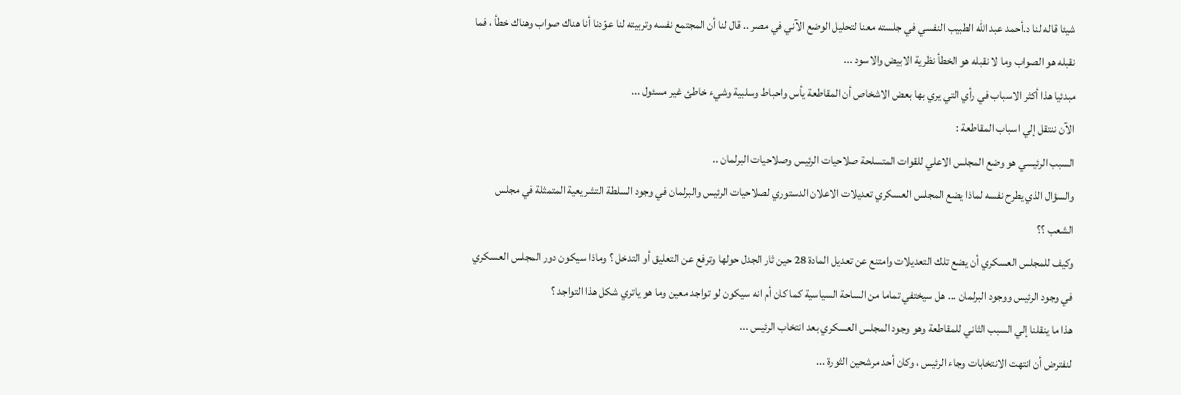شيئا قاله لنا د.أحمد عبد الله الطبيب النفسي في جلسته معنا لتحليل الوضع الآني في مصر .. قال لنا أن المجتمع نفسه وتربيته لنا عوّدنا أنا هناك صواب وهناك خطأ ، فما نقبله هو الصواب وما لا نقبله هو الخطأ نظرية الابيض والاسود ...
مبدئيا هذا أكثر الاسباب في رأي التي يري بها بعض الاشخاص أن المقاطعة يأس واحباط وسلبية وشيء خاطئ غير مسئول ...
الآن ننتقل إلي اسباب المقاطعة :
السبب الرئيسي هو وضع المجلس الاعلي للقوات المتسلحة صلاحيات الرئيس وصلاحيات البرلمان ..
والسؤال الذي يطرح نفسه لماذا يضع المجلس العسكري تعديلات الاعلان الدستوري لصلاحيات الرئيس والبرلمان في وجود السلطة التشريعية المتمثلة في مجلس الشعب ؟؟
وكيف للمجلس العسكري أن يضع تلك التعديلات وامتنع عن تعديل المادة 28 حين ثار الجدل حولها وترفع عن التعليق أو التدخل ؟ وماذا سيكون دور المجلس العسكري في وجود الرئيس ووجود البرلمان ... هل سيختفي تماما من الساحة السياسية كما كان أم انه سيكون لو تواجد معين وما هو ياتري شكل هذا التواجد ؟
هذا ما ينقلنا إلي السبب الثاني للمقاطعة وهو وجود المجلس العسكري بعد انتخاب الرئيس ...
لنفترض أن انتهت الانتخابات وجاء الرئيس ، وكان أحد مرشحين الثورة ...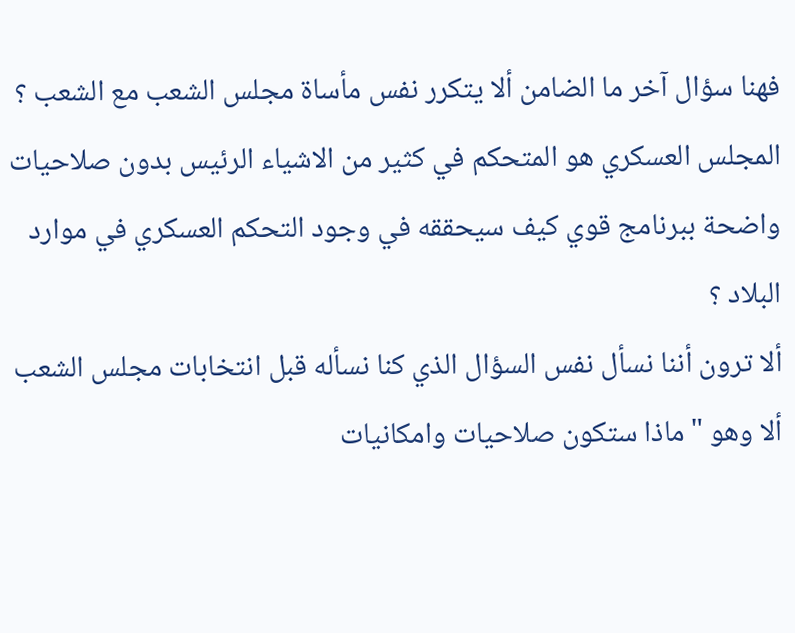فهنا سؤال آخر ما الضامن ألا يتكرر نفس مأساة مجلس الشعب مع الشعب ؟ المجلس العسكري هو المتحكم في كثير من الاشياء الرئيس بدون صلاحيات واضحة ببرنامج قوي كيف سيحققه في وجود التحكم العسكري في موارد البلاد ؟
ألا ترون أننا نسأل نفس السؤال الذي كنا نسأله قبل انتخابات مجلس الشعب ألا وهو "ماذا ستكون صلاحيات وامكانيات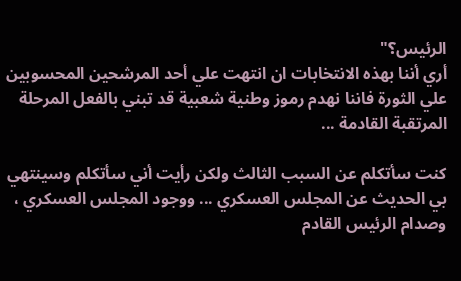الرئيس؟"
أري أننا بهذه الانتخابات ان انتهت علي أحد المرشحين المحسوبين علي الثورة فاننا نهدم رموز وطنية شعبية قد تبني بالفعل المرحلة المرتقبة القادمة ...

كنت سأتكلم عن السبب الثالث ولكن رأيت أني سأتكلم وسينتهي بي الحديث عن المجلس العسكري ... ووجود المجلس العسكري ، وصدام الرئيس القادم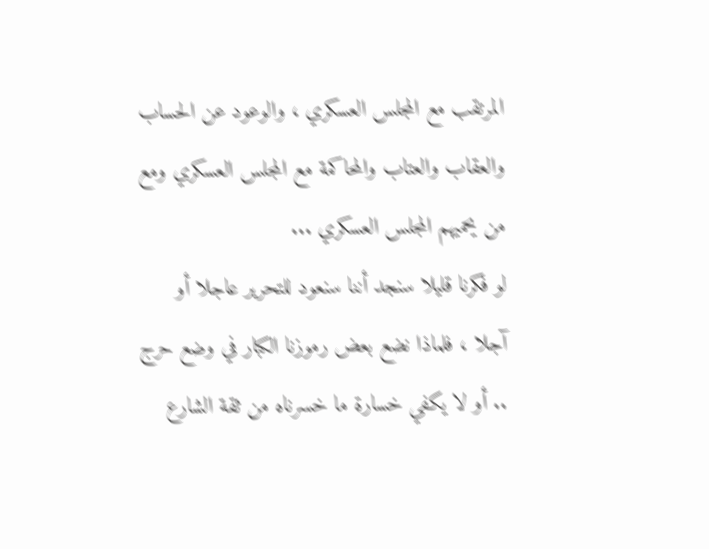المرتقب مع المجلس العسكري ، والوعود عن الحساب والعقاب والعتاب والمحاكمة مع المجلس العسكري ومع من يحميهم المجلس العسكري ...
لو فكرنا قليلا سنجد أننا سنعود للتحرير عاجلا أو آجلا ، فلماذا نضع بعض رموزنا الكبار في وضع حرج .. أو لا يكفي خسارة ما خسرناه من ثقة الشارع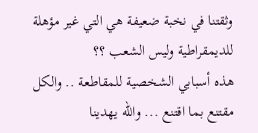وثقتنا في نخبة ضعيفة هي التي غير مؤهلة للديمقراطية وليس الشعب ؟؟
هذه أسبابي الشخصية للمقاطعة .. والكل مقتنع بما اقتنع ... والله يهدينا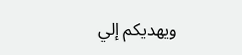ويهديكم إلي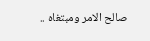صالح الامر ومبتغاه ..